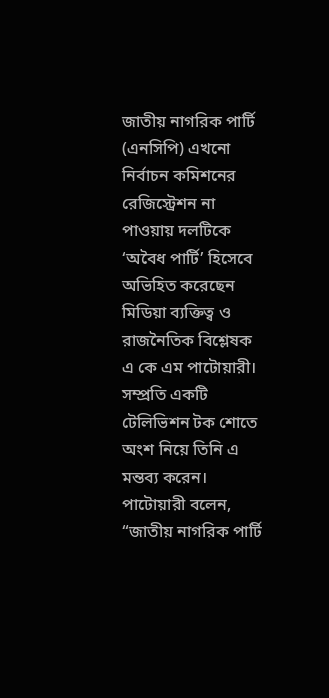জাতীয় নাগরিক পার্টি (এনসিপি) এখনো নির্বাচন কমিশনের রেজিস্ট্রেশন না পাওয়ায় দলটিকে ‘অবৈধ পার্টি’ হিসেবে অভিহিত করেছেন মিডিয়া ব্যক্তিত্ব ও রাজনৈতিক বিশ্লেষক এ কে এম পাটোয়ারী। সম্প্রতি একটি টেলিভিশন টক শোতে অংশ নিয়ে তিনি এ মন্তব্য করেন।
পাটোয়ারী বলেন, “জাতীয় নাগরিক পার্টি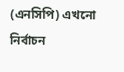(এনসিপি) এখনো নির্বাচন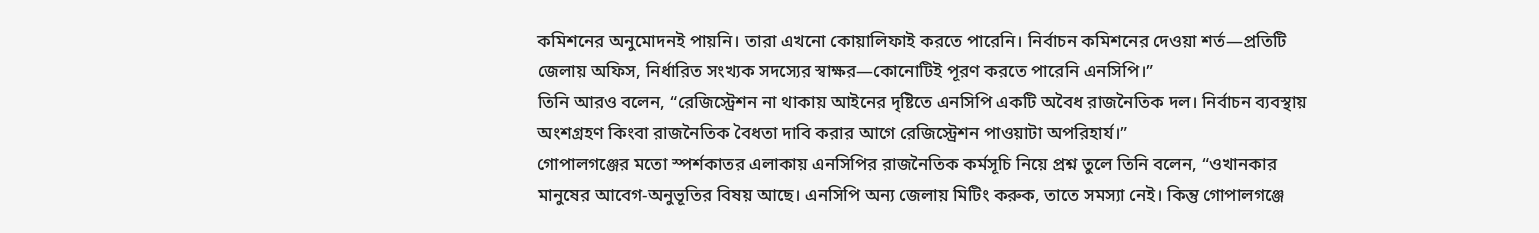কমিশনের অনুমোদনই পায়নি। তারা এখনো কোয়ালিফাই করতে পারেনি। নির্বাচন কমিশনের দেওয়া শর্ত—প্রতিটি জেলায় অফিস, নির্ধারিত সংখ্যক সদস্যের স্বাক্ষর—কোনোটিই পূরণ করতে পারেনি এনসিপি।”
তিনি আরও বলেন, “রেজিস্ট্রেশন না থাকায় আইনের দৃষ্টিতে এনসিপি একটি অবৈধ রাজনৈতিক দল। নির্বাচন ব্যবস্থায় অংশগ্রহণ কিংবা রাজনৈতিক বৈধতা দাবি করার আগে রেজিস্ট্রেশন পাওয়াটা অপরিহার্য।”
গোপালগঞ্জের মতো স্পর্শকাতর এলাকায় এনসিপির রাজনৈতিক কর্মসূচি নিয়ে প্রশ্ন তুলে তিনি বলেন, “ওখানকার মানুষের আবেগ-অনুভূতির বিষয় আছে। এনসিপি অন্য জেলায় মিটিং করুক, তাতে সমস্যা নেই। কিন্তু গোপালগঞ্জে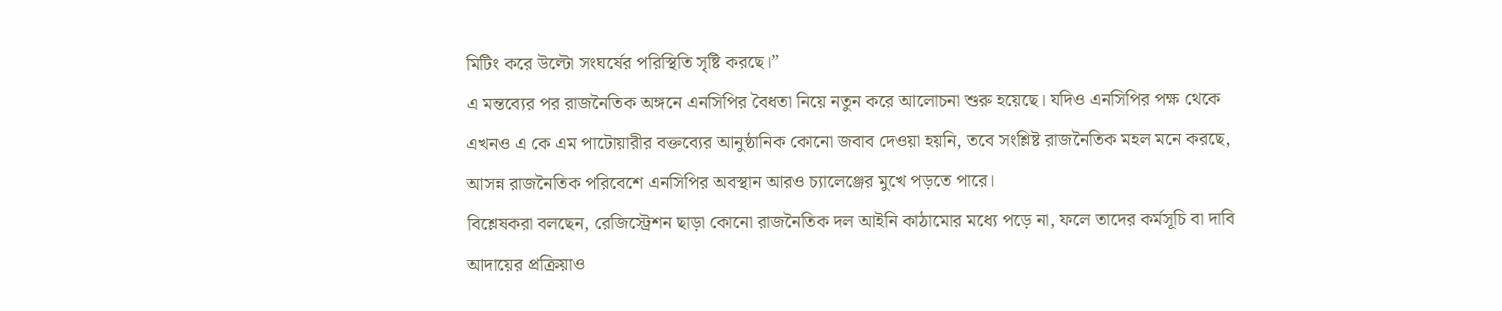মিটিং করে উল্টো সংঘর্ষের পরিস্থিতি সৃষ্টি করছে।”
এ মন্তব্যের পর রাজনৈতিক অঙ্গনে এনসিপির বৈধতা নিয়ে নতুন করে আলোচনা শুরু হয়েছে। যদিও এনসিপির পক্ষ থেকে এখনও এ কে এম পাটোয়ারীর বক্তব্যের আনুষ্ঠানিক কোনো জবাব দেওয়া হয়নি, তবে সংশ্লিষ্ট রাজনৈতিক মহল মনে করছে, আসন্ন রাজনৈতিক পরিবেশে এনসিপির অবস্থান আরও চ্যালেঞ্জের মুখে পড়তে পারে।
বিশ্লেষকরা বলছেন, রেজিস্ট্রেশন ছাড়া কোনো রাজনৈতিক দল আইনি কাঠামোর মধ্যে পড়ে না, ফলে তাদের কর্মসূচি বা দাবি আদায়ের প্রক্রিয়াও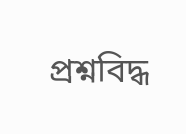প্রশ্নবিদ্ধ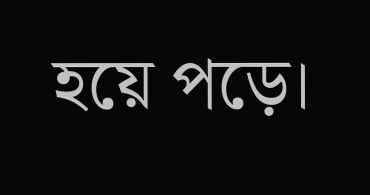হয়ে পড়ে।